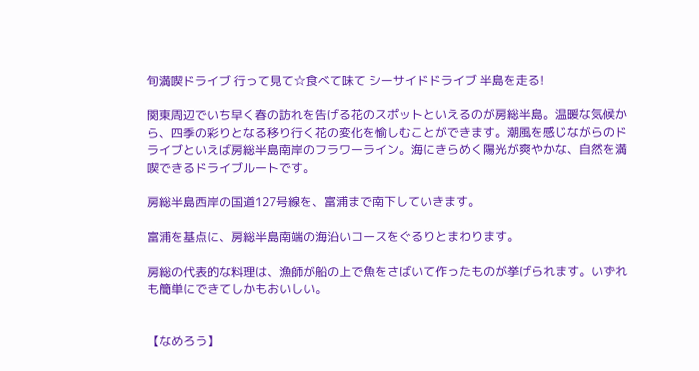旬満喫ドライブ 行って見て☆食べて味て シーサイドドライブ 半島を走る!

関東周辺でいち早く春の訪れを告げる花のスポットといえるのが房総半島。温暖な気候から、四季の彩りとなる移り行く花の変化を愉しむことができます。潮風を感じながらのドライブといえば房総半島南岸のフラワーライン。海にきらめく陽光が爽やかな、自然を満喫できるドライブルートです。

房総半島西岸の国道127号線を、富浦まで南下していきます。

富浦を基点に、房総半島南端の海沿いコースをぐるりとまわります。

房総の代表的な料理は、漁師が船の上で魚をさばいて作ったものが挙げられます。いずれも簡単にできてしかもおいしい。


【なめろう】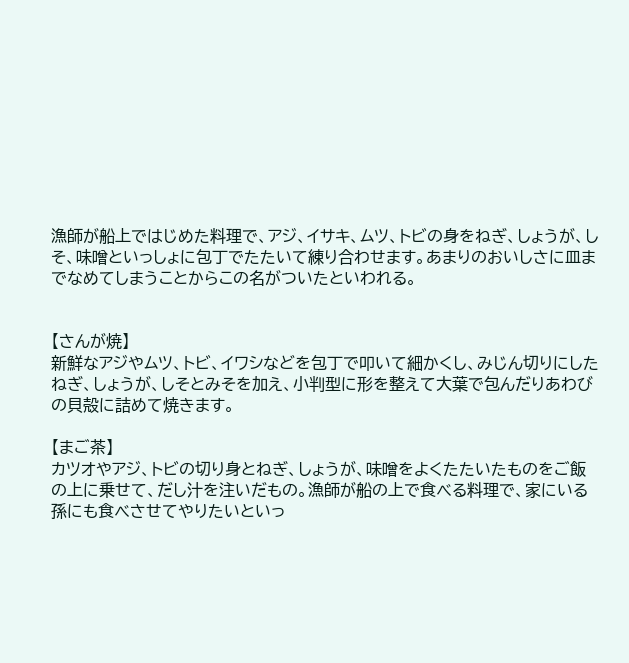漁師が船上ではじめた料理で、アジ、イサキ、ムツ、トビの身をねぎ、しょうが、しそ、味噌といっしょに包丁でたたいて練り合わせます。あまりのおいしさに皿までなめてしまうことからこの名がついたといわれる。


【さんが焼】
新鮮なアジやムツ、トビ、イワシなどを包丁で叩いて細かくし、みじん切りにしたねぎ、しょうが、しそとみそを加え、小判型に形を整えて大葉で包んだりあわびの貝殻に詰めて焼きます。

【まご茶】
カツオやアジ、トビの切り身とねぎ、しょうが、味噌をよくたたいたものをご飯の上に乗せて、だし汁を注いだもの。漁師が船の上で食べる料理で、家にいる孫にも食べさせてやりたいといっ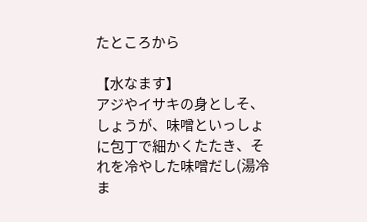たところから

【水なます】
アジやイサキの身としそ、しょうが、味噌といっしょに包丁で細かくたたき、それを冷やした味噌だし(湯冷ま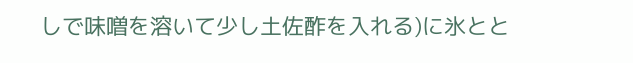しで味噌を溶いて少し土佐酢を入れる)に氷とと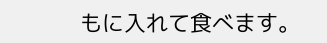もに入れて食べます。